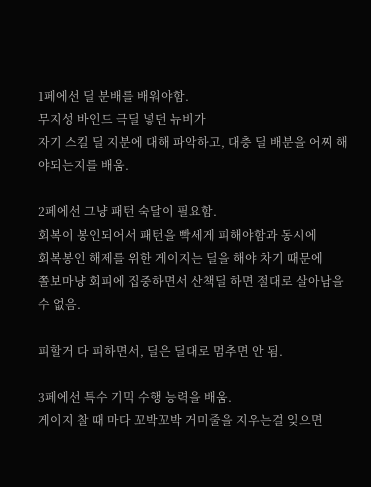1페에선 딜 분배를 배워야함.
무지성 바인드 극딜 넣던 뉴비가
자기 스킬 딜 지분에 대해 파악하고, 대충 딜 배분을 어찌 해야되는지를 배움.

2페에선 그냥 패턴 숙달이 필요함.
회복이 봉인되어서 패턴을 빡세게 피해야함과 동시에
회복봉인 해제를 위한 게이지는 딜을 해야 차기 때문에
쫄보마냥 회피에 집중하면서 산책딜 하면 절대로 살아남을 수 없음.

피할거 다 피하면서, 딜은 딜대로 멈추면 안 됨.

3페에선 특수 기믹 수행 능력을 배움.
게이지 찰 때 마다 꼬박꼬박 거미줄을 지우는걸 잊으면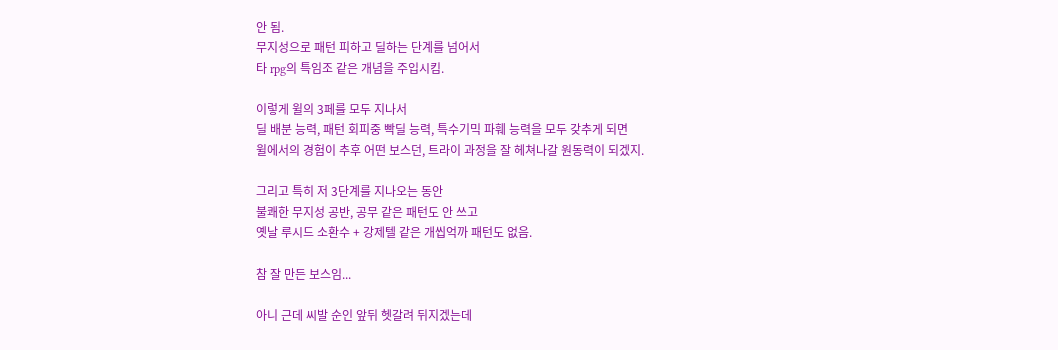안 됨.
무지성으로 패턴 피하고 딜하는 단계를 넘어서
타 rpg의 특임조 같은 개념을 주입시킴.

이렇게 윌의 3페를 모두 지나서
딜 배분 능력, 패턴 회피중 빡딜 능력, 특수기믹 파훼 능력을 모두 갖추게 되면
윌에서의 경험이 추후 어떤 보스던, 트라이 과정을 잘 헤쳐나갈 원동력이 되겠지.

그리고 특히 저 3단계를 지나오는 동안
불쾌한 무지성 공반, 공무 같은 패턴도 안 쓰고
옛날 루시드 소환수 + 강제텔 같은 개씹억까 패턴도 없음.

참 잘 만든 보스임...

아니 근데 씨발 순인 앞뒤 헷갈려 뒤지겠는데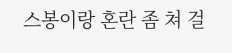스봉이랑 혼란 좀 쳐 걸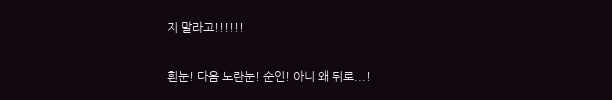지 말라고!!!!!!

흰눈! 다음 노란눈! 순인! 아니 왜 뒤로...!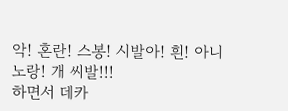악! 혼란! 스봉! 시발아! 흰! 아니 노랑! 개 씨발!!!
하면서 데카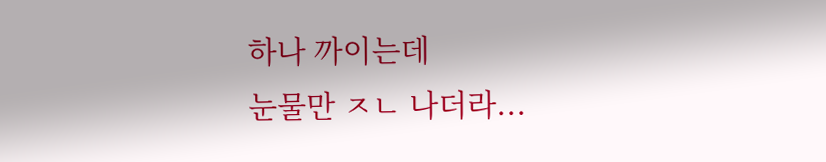하나 까이는데
눈물만 ㅈㄴ 나더라...